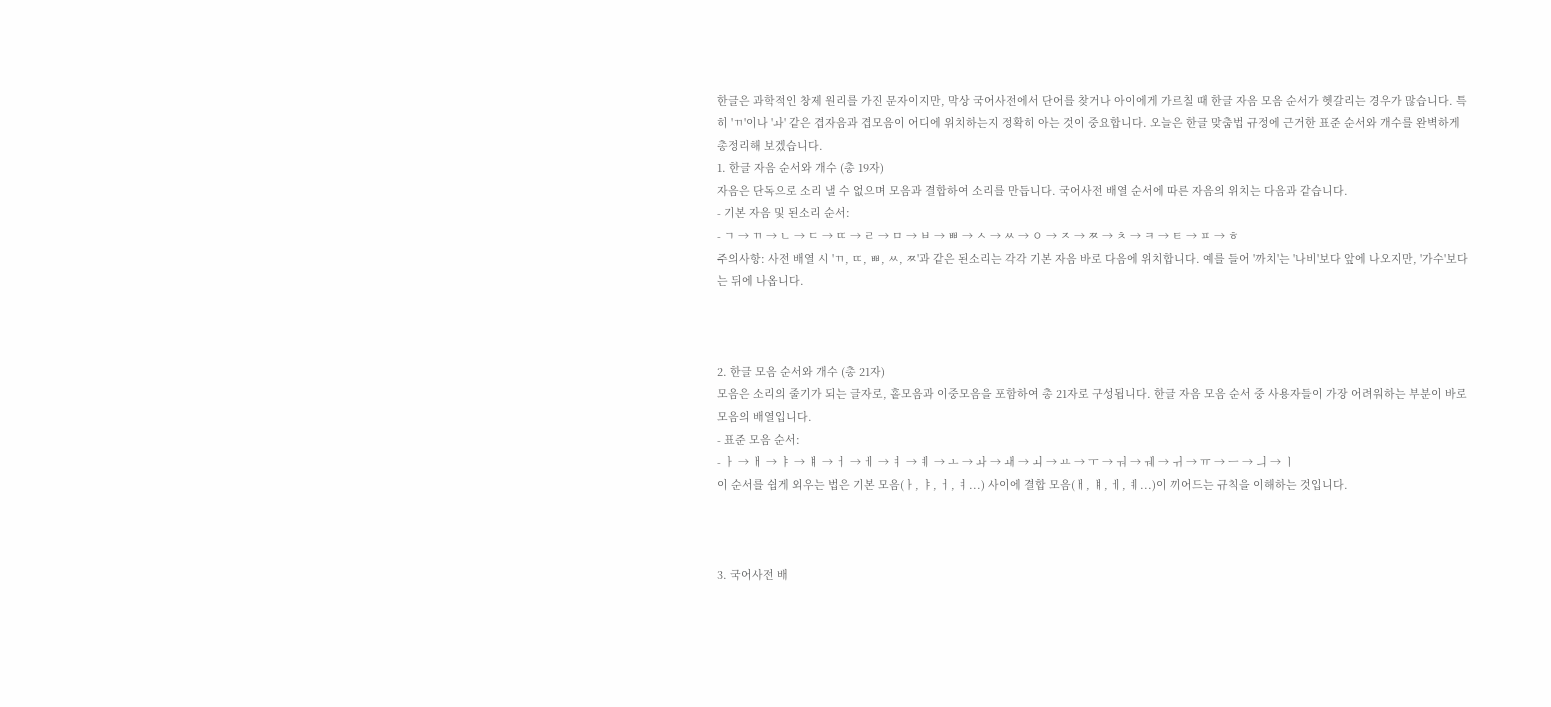한글은 과학적인 창제 원리를 가진 문자이지만, 막상 국어사전에서 단어를 찾거나 아이에게 가르칠 때 한글 자음 모음 순서가 헷갈리는 경우가 많습니다. 특히 'ㄲ'이나 'ㅘ' 같은 겹자음과 겹모음이 어디에 위치하는지 정확히 아는 것이 중요합니다. 오늘은 한글 맞춤법 규정에 근거한 표준 순서와 개수를 완벽하게 총정리해 보겠습니다.
1. 한글 자음 순서와 개수 (총 19자)
자음은 단독으로 소리 낼 수 없으며 모음과 결합하여 소리를 만듭니다. 국어사전 배열 순서에 따른 자음의 위치는 다음과 같습니다.
- 기본 자음 및 된소리 순서:
- ㄱ → ㄲ → ㄴ → ㄷ → ㄸ → ㄹ → ㅁ → ㅂ → ㅃ → ㅅ → ㅆ → ㅇ → ㅈ → ㅉ → ㅊ → ㅋ → ㅌ → ㅍ → ㅎ
주의사항: 사전 배열 시 'ㄲ, ㄸ, ㅃ, ㅆ, ㅉ'과 같은 된소리는 각각 기본 자음 바로 다음에 위치합니다. 예를 들어 '까치'는 '나비'보다 앞에 나오지만, '가수'보다는 뒤에 나옵니다.



2. 한글 모음 순서와 개수 (총 21자)
모음은 소리의 줄기가 되는 글자로, 홑모음과 이중모음을 포함하여 총 21자로 구성됩니다. 한글 자음 모음 순서 중 사용자들이 가장 어려워하는 부분이 바로 모음의 배열입니다.
- 표준 모음 순서:
- ㅏ → ㅐ → ㅑ → ㅒ → ㅓ → ㅔ → ㅕ → ㅖ → ㅗ → ㅘ → ㅙ → ㅚ → ㅛ → ㅜ → ㅝ → ㅞ → ㅟ → ㅠ → ㅡ → ㅢ → ㅣ
이 순서를 쉽게 외우는 법은 기본 모음(ㅏ, ㅑ, ㅓ, ㅕ...) 사이에 결합 모음(ㅐ, ㅒ, ㅔ, ㅖ...)이 끼어드는 규칙을 이해하는 것입니다.



3. 국어사전 배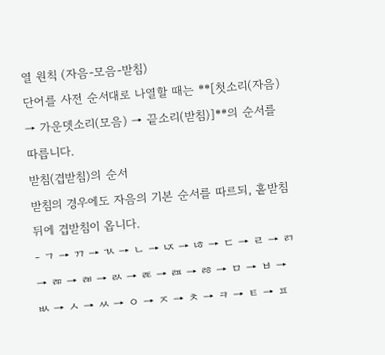열 원칙 (자음-모음-받침)
단어를 사전 순서대로 나열할 때는 **[첫소리(자음) → 가운뎃소리(모음) → 끝소리(받침)]**의 순서를 따릅니다.
받침(겹받침)의 순서
받침의 경우에도 자음의 기본 순서를 따르되, 홑받침 뒤에 겹받침이 옵니다.
- ㄱ → ㄲ → ㄳ → ㄴ → ㄵ → ㄶ → ㄷ → ㄹ → ㄺ → ㄻ → ㄼ → ㄽ → ㄾ → ㄿ → ㅀ → ㅁ → ㅂ → ㅄ → ㅅ → ㅆ → ㅇ → ㅈ → ㅊ → ㅋ → ㅌ → ㅍ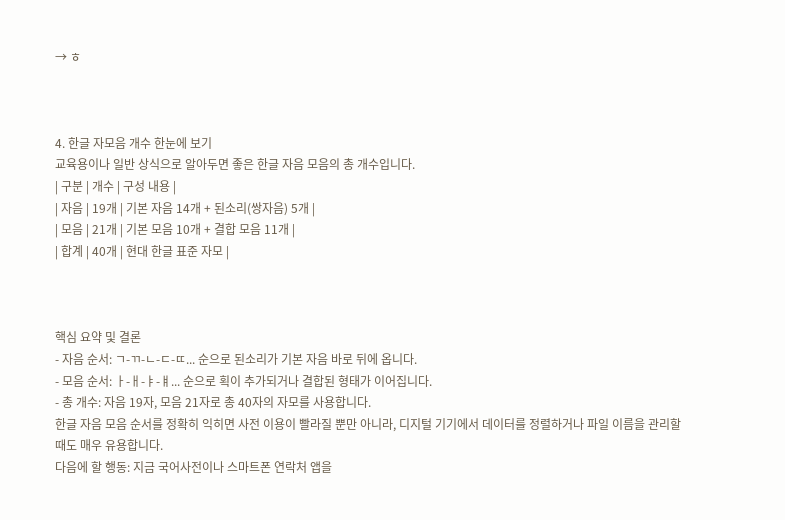→ ㅎ



4. 한글 자모음 개수 한눈에 보기
교육용이나 일반 상식으로 알아두면 좋은 한글 자음 모음의 총 개수입니다.
| 구분 | 개수 | 구성 내용 |
| 자음 | 19개 | 기본 자음 14개 + 된소리(쌍자음) 5개 |
| 모음 | 21개 | 기본 모음 10개 + 결합 모음 11개 |
| 합계 | 40개 | 현대 한글 표준 자모 |



핵심 요약 및 결론
- 자음 순서: ㄱ-ㄲ-ㄴ-ㄷ-ㄸ... 순으로 된소리가 기본 자음 바로 뒤에 옵니다.
- 모음 순서: ㅏ-ㅐ-ㅑ-ㅒ... 순으로 획이 추가되거나 결합된 형태가 이어집니다.
- 총 개수: 자음 19자, 모음 21자로 총 40자의 자모를 사용합니다.
한글 자음 모음 순서를 정확히 익히면 사전 이용이 빨라질 뿐만 아니라, 디지털 기기에서 데이터를 정렬하거나 파일 이름을 관리할 때도 매우 유용합니다.
다음에 할 행동: 지금 국어사전이나 스마트폰 연락처 앱을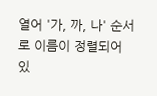열어 '가, 까, 나' 순서로 이름이 정렬되어 있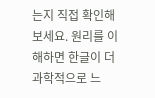는지 직접 확인해 보세요. 원리를 이해하면 한글이 더 과학적으로 느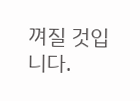껴질 것입니다.